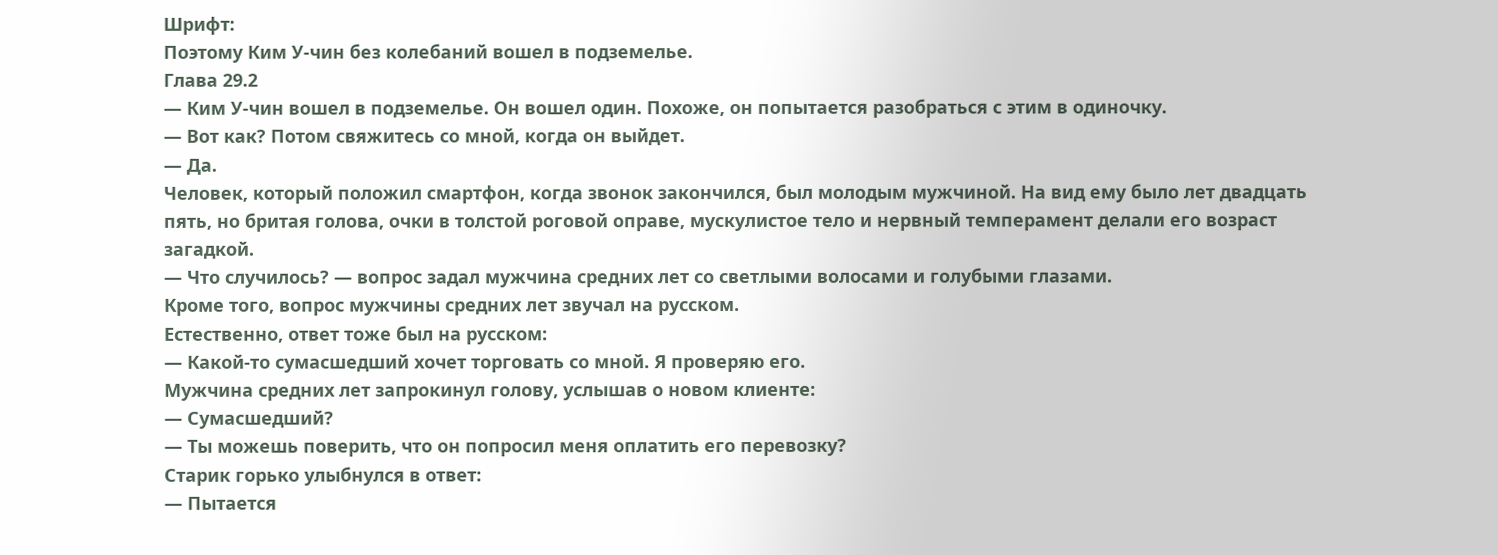Шрифт:
Поэтому Ким У-чин без колебаний вошел в подземелье.
Глава 29.2
— Ким У-чин вошел в подземелье. Он вошел один. Похоже, он попытается разобраться с этим в одиночку.
— Вот как? Потом свяжитесь со мной, когда он выйдет.
— Да.
Человек, который положил смартфон, когда звонок закончился, был молодым мужчиной. На вид ему было лет двадцать пять, но бритая голова, очки в толстой роговой оправе, мускулистое тело и нервный темперамент делали его возраст загадкой.
— Что случилось? — вопрос задал мужчина средних лет со светлыми волосами и голубыми глазами.
Кроме того, вопрос мужчины средних лет звучал на русском.
Естественно, ответ тоже был на русском:
— Какой-то сумасшедший хочет торговать со мной. Я проверяю его.
Мужчина средних лет запрокинул голову, услышав о новом клиенте:
— Сумасшедший?
— Ты можешь поверить, что он попросил меня оплатить его перевозку?
Старик горько улыбнулся в ответ:
— Пытается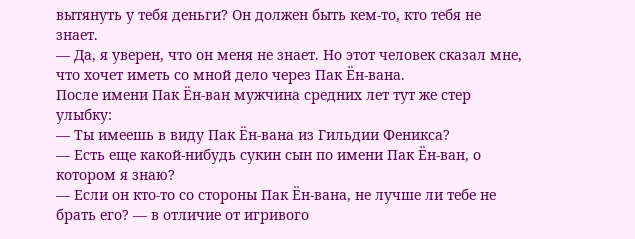вытянуть у тебя деньги? Он должен быть кем-то, кто тебя не знает.
— Да, я уверен, что он меня не знает. Но этот человек сказал мне, что хочет иметь со мной дело через Пак Ён-вана.
После имени Пак Ён-ван мужчина средних лет тут же стер улыбку:
— Ты имеешь в виду Пак Ён-вана из Гильдии Феникса?
— Есть еще какой-нибудь сукин сын по имени Пак Ён-ван, о котором я знаю?
— Если он кто-то со стороны Пак Ён-вана, не лучше ли тебе не брать его? — в отличие от игривого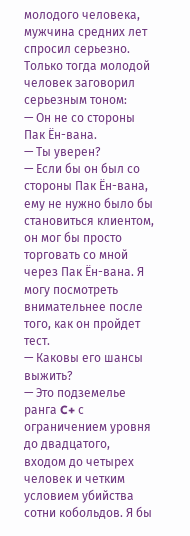молодого человека, мужчина средних лет спросил серьезно.
Только тогда молодой человек заговорил серьезным тоном:
— Он не со стороны Пак Ён-вана.
— Ты уверен?
— Если бы он был со стороны Пак Ён-вана, ему не нужно было бы становиться клиентом, он мог бы просто торговать со мной через Пак Ён-вана. Я могу посмотреть внимательнее после того, как он пройдет тест.
— Каковы его шансы выжить?
— Это подземелье ранга C+ с ограничением уровня до двадцатого, входом до четырех человек и четким условием убийства сотни кобольдов. Я бы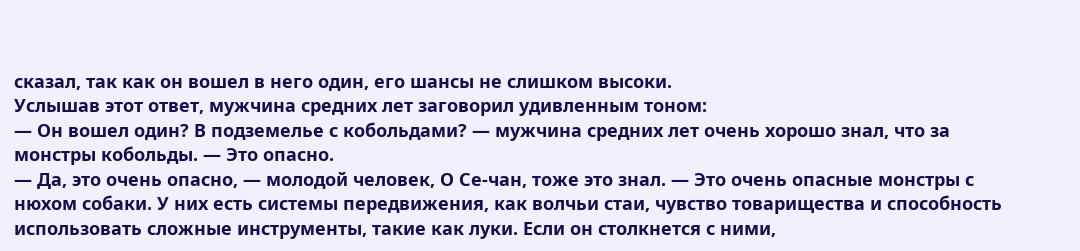сказал, так как он вошел в него один, его шансы не слишком высоки.
Услышав этот ответ, мужчина средних лет заговорил удивленным тоном:
— Он вошел один? В подземелье с кобольдами? — мужчина средних лет очень хорошо знал, что за монстры кобольды. — Это опасно.
— Да, это очень опасно, — молодой человек, О Се-чан, тоже это знал. — Это очень опасные монстры с нюхом собаки. У них есть системы передвижения, как волчьи стаи, чувство товарищества и способность использовать сложные инструменты, такие как луки. Если он столкнется с ними,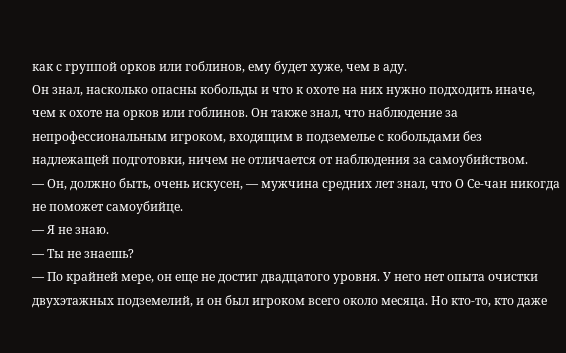как с группой орков или гоблинов, ему будет хуже, чем в аду.
Он знал, насколько опасны кобольды и что к охоте на них нужно подходить иначе, чем к охоте на орков или гоблинов. Он также знал, что наблюдение за непрофессиональным игроком, входящим в подземелье с кобольдами без надлежащей подготовки, ничем не отличается от наблюдения за самоубийством.
— Он, должно быть, очень искусен, — мужчина средних лет знал, что О Се-чан никогда не поможет самоубийце.
— Я не знаю.
— Ты не знаешь?
— По крайней мере, он еще не достиг двадцатого уровня. У него нет опыта очистки двухэтажных подземелий, и он был игроком всего около месяца. Но кто-то, кто даже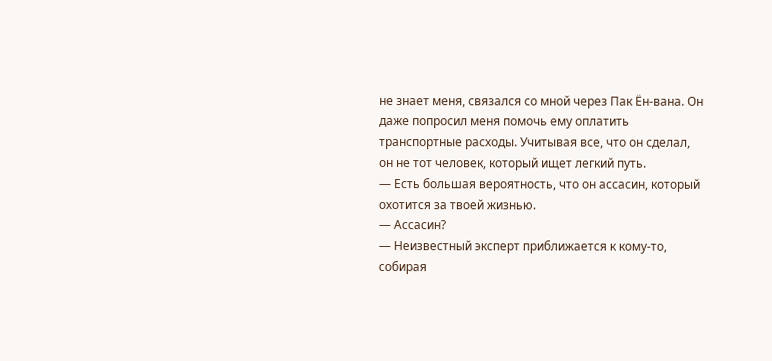не знает меня, связался со мной через Пак Ён-вана. Он даже попросил меня помочь ему оплатить транспортные расходы. Учитывая все, что он сделал, он не тот человек, который ищет легкий путь.
— Есть большая вероятность, что он ассасин, который охотится за твоей жизнью.
— Ассасин?
— Неизвестный эксперт приближается к кому-то, собирая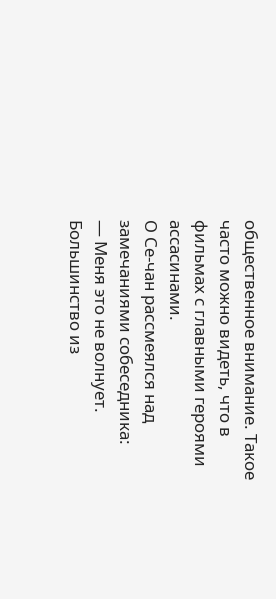общественное внимание. Такое часто можно видеть, что в фильмах с главными героями ассасинами.
О Се-чан рассмеялся над замечаниями собеседника:
— Меня это не волнует. Большинство из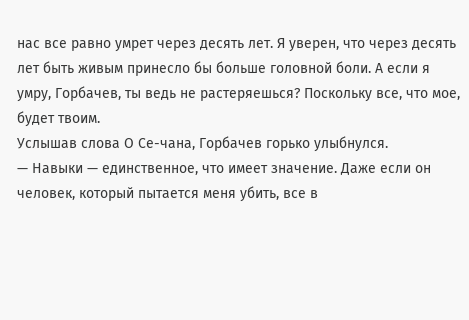нас все равно умрет через десять лет. Я уверен, что через десять лет быть живым принесло бы больше головной боли. А если я умру, Горбачев, ты ведь не растеряешься? Поскольку все, что мое, будет твоим.
Услышав слова О Се-чана, Горбачев горько улыбнулся.
— Навыки — единственное, что имеет значение. Даже если он человек, который пытается меня убить, все в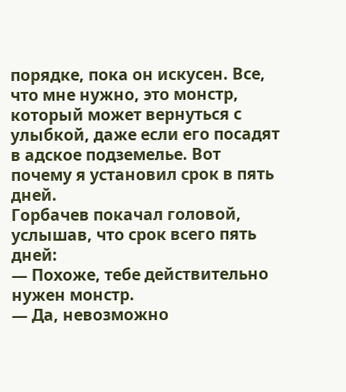порядке, пока он искусен. Все, что мне нужно, это монстр, который может вернуться с улыбкой, даже если его посадят в адское подземелье. Вот почему я установил срок в пять дней.
Горбачев покачал головой, услышав, что срок всего пять дней:
— Похоже, тебе действительно нужен монстр.
— Да, невозможно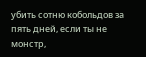убить сотню кобольдов за пять дней, если ты не монстр,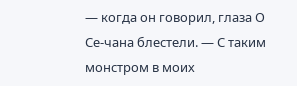— когда он говорил, глаза О Се-чана блестели. — С таким монстром в моих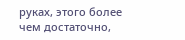руках, этого более чем достаточно,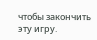чтобы закончить эту игру.